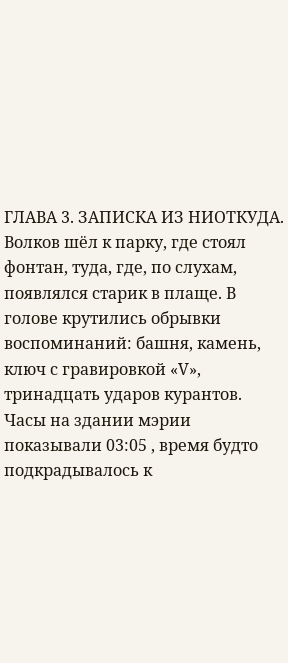ГЛАВА 3. ЗАПИСКА ИЗ НИОТКУДА.
Волков шёл к парку, где стоял фонтан, туда, где, по слухам, появлялся старик в плаще. В голове крутились обрывки воспоминаний: башня, камень, ключ с гравировкой «V», тринадцать ударов курантов. Часы на здании мэрии показывали 03:05 , время будто подкрадывалось к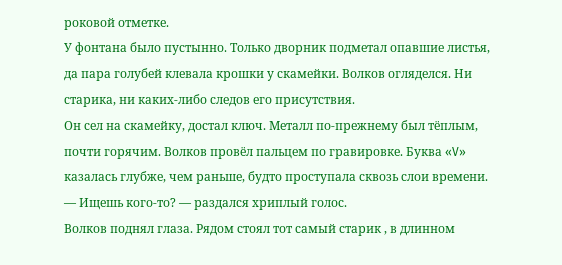роковой отметке.
У фонтана было пустынно. Только дворник подметал опавшие листья, да пара голубей клевала крошки у скамейки. Волков огляделся. Ни старика, ни каких‑либо следов его присутствия.
Он сел на скамейку, достал ключ. Металл по-прежнему был тёплым, почти горячим. Волков провёл пальцем по гравировке. Буква «V» казалась глубже, чем раньше, будто проступала сквозь слои времени.
— Ищешь кого‑то? — раздался хриплый голос.
Волков поднял глаза. Рядом стоял тот самый старик , в длинном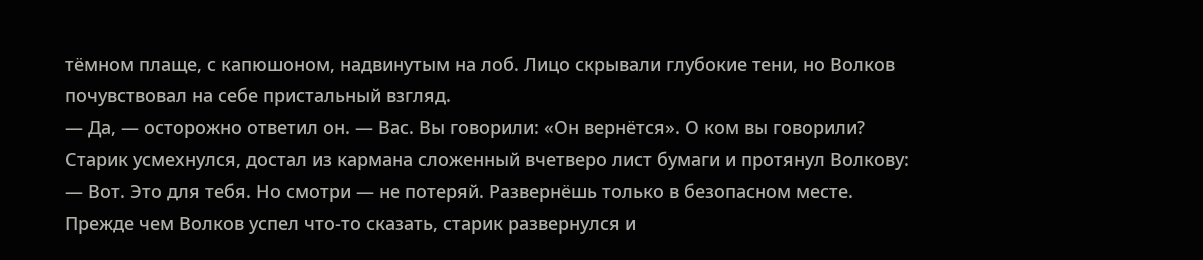тёмном плаще, с капюшоном, надвинутым на лоб. Лицо скрывали глубокие тени, но Волков почувствовал на себе пристальный взгляд.
— Да, — осторожно ответил он. — Вас. Вы говорили: «Он вернётся». О ком вы говорили?
Старик усмехнулся, достал из кармана сложенный вчетверо лист бумаги и протянул Волкову:
— Вот. Это для тебя. Но смотри — не потеряй. Развернёшь только в безопасном месте.
Прежде чем Волков успел что‑то сказать, старик развернулся и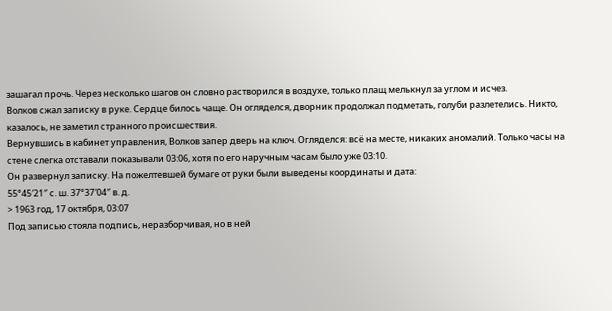зашагал прочь. Через несколько шагов он словно растворился в воздухе, только плащ мелькнул за углом и исчез.
Волков сжал записку в руке. Сердце билось чаще. Он огляделся, дворник продолжал подметать, голуби разлетелись. Никто, казалось, не заметил странного происшествия.
Вернувшись в кабинет управления, Волков запер дверь на ключ. Огляделся: всё на месте, никаких аномалий. Только часы на стене слегка отставали показывали 03:06, хотя по его наручным часам было уже 03:10.
Он развернул записку. На пожелтевшей бумаге от руки были выведены координаты и дата:
55°45′21″ с. ш. 37°37′04″ в. д.
> 1963 год, 17 октября, 03:07
Под записью стояла подпись, неразборчивая, но в ней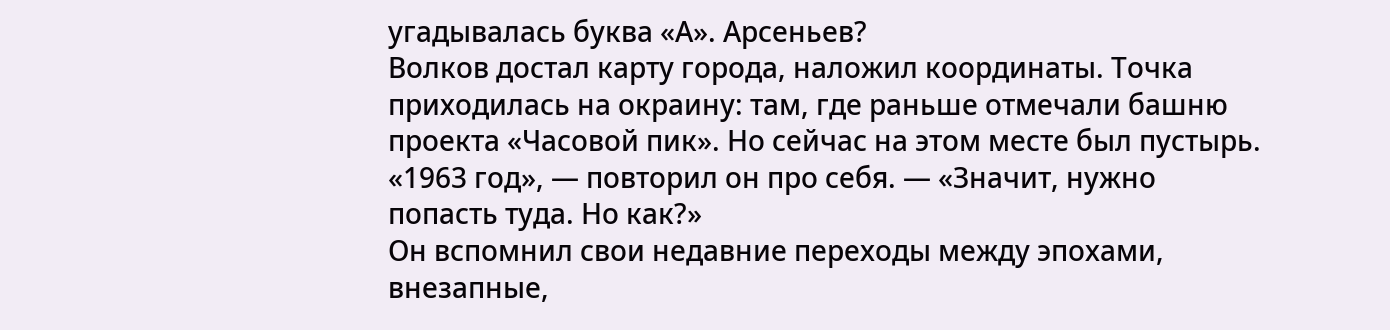угадывалась буква «А». Арсеньев?
Волков достал карту города, наложил координаты. Точка приходилась на окраину: там, где раньше отмечали башню проекта «Часовой пик». Но сейчас на этом месте был пустырь.
«1963 год», — повторил он про себя. — «Значит, нужно попасть туда. Но как?»
Он вспомнил свои недавние переходы между эпохами, внезапные,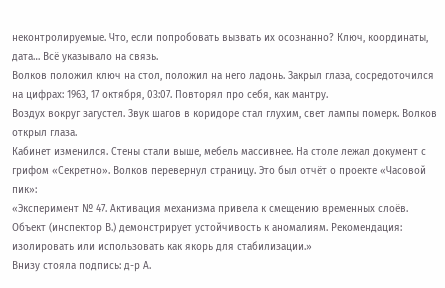неконтролируемые. Что, если попробовать вызвать их осознанно? Ключ, координаты, дата… Всё указывало на связь.
Волков положил ключ на стол, положил на него ладонь. Закрыл глаза, сосредоточился на цифрах: 1963, 17 октября, 03:07. Повторял про себя, как мантру.
Воздух вокруг загустел. Звук шагов в коридоре стал глухим, свет лампы померк. Волков открыл глаза.
Кабинет изменился. Стены стали выше, мебель массивнее. На столе лежал документ с грифом «Секретно». Волков перевернул страницу. Это был отчёт о проекте «Часовой пик»:
«Эксперимент № 47. Активация механизма привела к смещению временных слоёв. Объект (инспектор В.) демонстрирует устойчивость к аномалиям. Рекомендация: изолировать или использовать как якорь для стабилизации.»
Внизу стояла подпись: д-р А.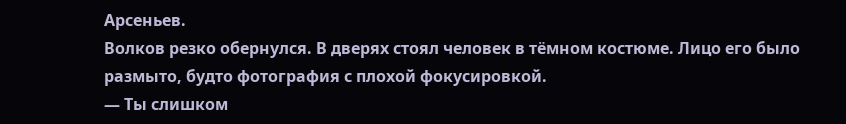Арсеньев.
Волков резко обернулся. В дверях стоял человек в тёмном костюме. Лицо его было размыто, будто фотография с плохой фокусировкой.
— Ты слишком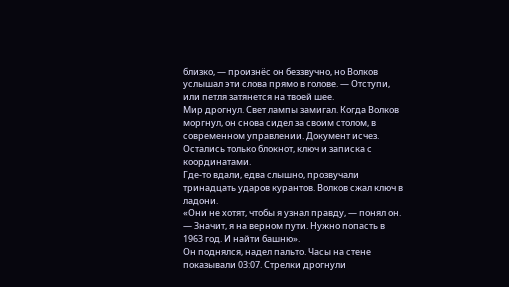близко, — произнёс он беззвучно, но Волков услышал эти слова прямо в голове. — Отступи, или петля затянется на твоей шее.
Мир дрогнул. Свет лампы замигал. Когда Волков моргнул, он снова сидел за своим столом, в современном управлении. Документ исчез. Остались только блокнот, ключ и записка с координатами.
Где‑то вдали, едва слышно, прозвучали тринадцать ударов курантов. Волков сжал ключ в ладони.
«Они не хотят, чтобы я узнал правду, — понял он. — Значит, я на верном пути. Нужно попасть в 1963 год. И найти башню».
Он поднялся, надел пальто. Часы на стене показывали 03:07. Стрелки дрогнули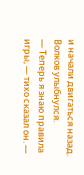и начали двигаться назад.
Волков улыбнулся.
— Теперь я знаю правила игры, — тихо сказал он. —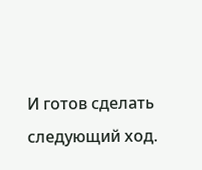И готов сделать следующий ход.